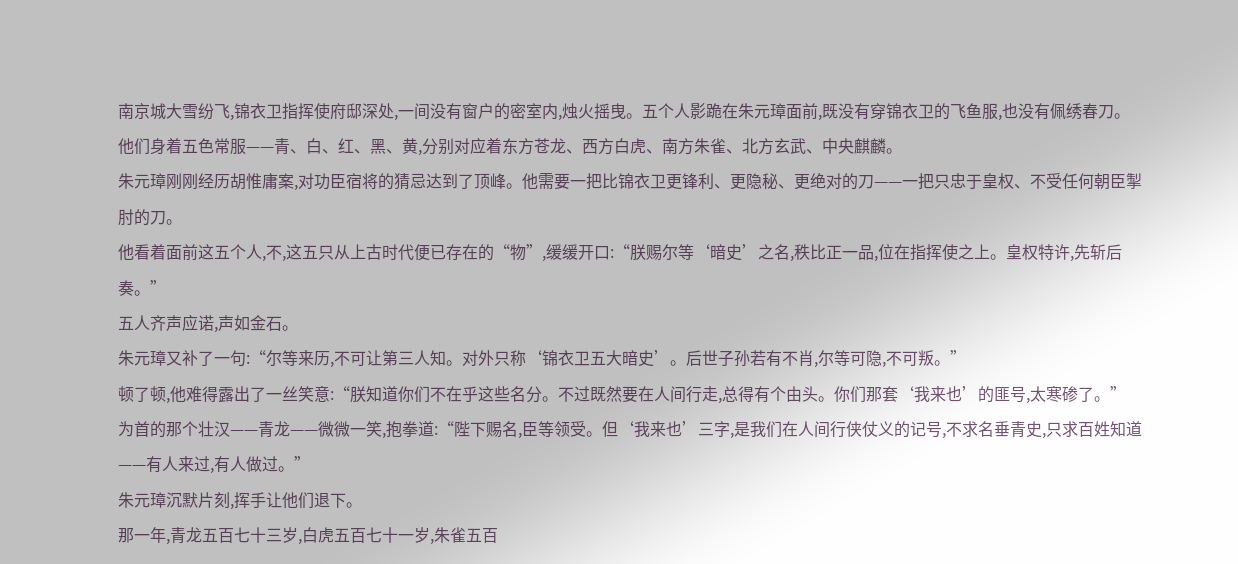南京城大雪纷飞,锦衣卫指挥使府邸深处,一间没有窗户的密室内,烛火摇曳。五个人影跪在朱元璋面前,既没有穿锦衣卫的飞鱼服,也没有佩绣春刀。他们身着五色常服——青、白、红、黑、黄,分别对应着东方苍龙、西方白虎、南方朱雀、北方玄武、中央麒麟。
朱元璋刚刚经历胡惟庸案,对功臣宿将的猜忌达到了顶峰。他需要一把比锦衣卫更锋利、更隐秘、更绝对的刀——一把只忠于皇权、不受任何朝臣掣肘的刀。
他看着面前这五个人,不,这五只从上古时代便已存在的“物”,缓缓开口:“朕赐尔等‘暗史’之名,秩比正一品,位在指挥使之上。皇权特许,先斩后奏。”
五人齐声应诺,声如金石。
朱元璋又补了一句:“尔等来历,不可让第三人知。对外只称‘锦衣卫五大暗史’。后世子孙若有不肖,尔等可隐,不可叛。”
顿了顿,他难得露出了一丝笑意:“朕知道你们不在乎这些名分。不过既然要在人间行走,总得有个由头。你们那套‘我来也’的匪号,太寒碜了。”
为首的那个壮汉——青龙——微微一笑,抱拳道:“陛下赐名,臣等领受。但‘我来也’三字,是我们在人间行侠仗义的记号,不求名垂青史,只求百姓知道——有人来过,有人做过。”
朱元璋沉默片刻,挥手让他们退下。
那一年,青龙五百七十三岁,白虎五百七十一岁,朱雀五百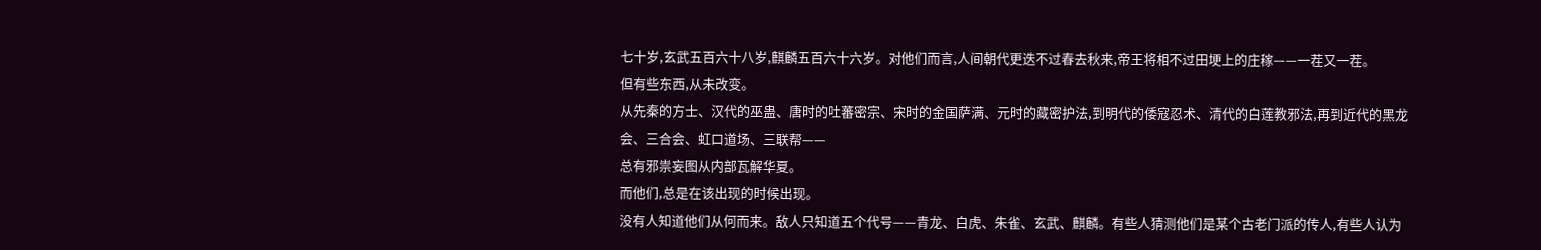七十岁,玄武五百六十八岁,麒麟五百六十六岁。对他们而言,人间朝代更迭不过春去秋来,帝王将相不过田埂上的庄稼——一茬又一茬。
但有些东西,从未改变。
从先秦的方士、汉代的巫蛊、唐时的吐蕃密宗、宋时的金国萨满、元时的藏密护法,到明代的倭寇忍术、清代的白莲教邪法,再到近代的黑龙会、三合会、虹口道场、三联帮——
总有邪祟妄图从内部瓦解华夏。
而他们,总是在该出现的时候出现。
没有人知道他们从何而来。敌人只知道五个代号——青龙、白虎、朱雀、玄武、麒麟。有些人猜测他们是某个古老门派的传人,有些人认为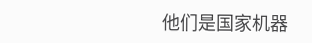他们是国家机器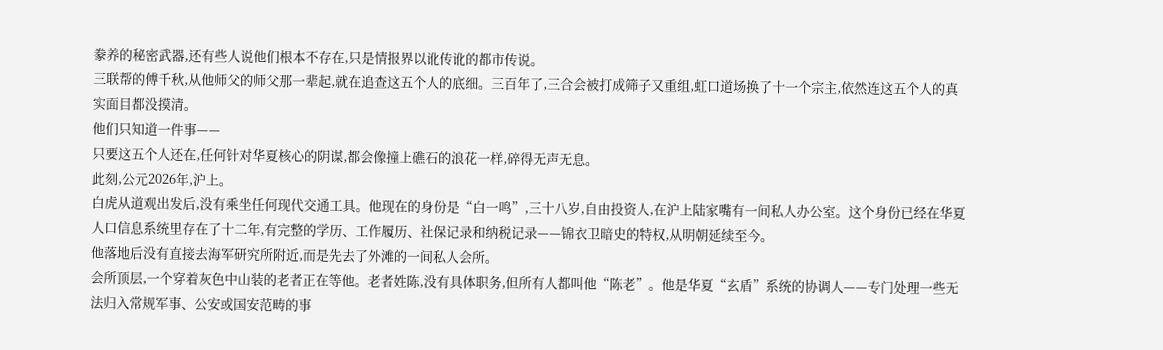豢养的秘密武器,还有些人说他们根本不存在,只是情报界以讹传讹的都市传说。
三联帮的傅千秋,从他师父的师父那一辈起,就在追查这五个人的底细。三百年了,三合会被打成筛子又重组,虹口道场换了十一个宗主,依然连这五个人的真实面目都没摸清。
他们只知道一件事——
只要这五个人还在,任何针对华夏核心的阴谋,都会像撞上礁石的浪花一样,碎得无声无息。
此刻,公元2026年,沪上。
白虎从道观出发后,没有乘坐任何现代交通工具。他现在的身份是“白一鸣”,三十八岁,自由投资人,在沪上陆家嘴有一间私人办公室。这个身份已经在华夏人口信息系统里存在了十二年,有完整的学历、工作履历、社保记录和纳税记录——锦衣卫暗史的特权,从明朝延续至今。
他落地后没有直接去海军研究所附近,而是先去了外滩的一间私人会所。
会所顶层,一个穿着灰色中山装的老者正在等他。老者姓陈,没有具体职务,但所有人都叫他“陈老”。他是华夏“玄盾”系统的协调人——专门处理一些无法归入常规军事、公安或国安范畴的事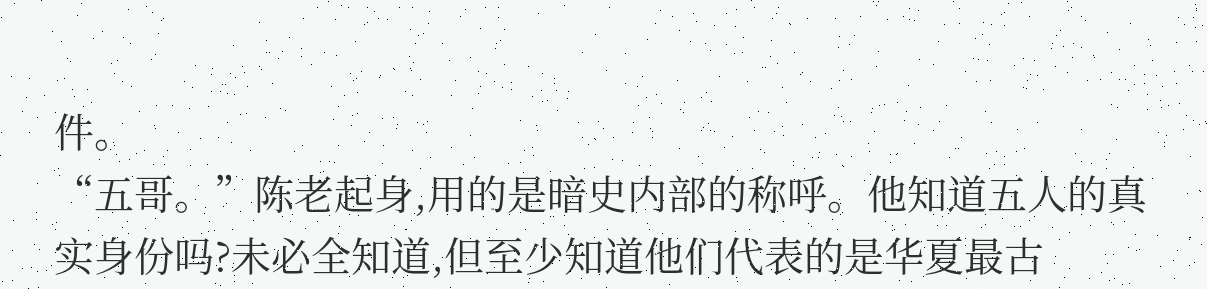件。
“五哥。”陈老起身,用的是暗史内部的称呼。他知道五人的真实身份吗?未必全知道,但至少知道他们代表的是华夏最古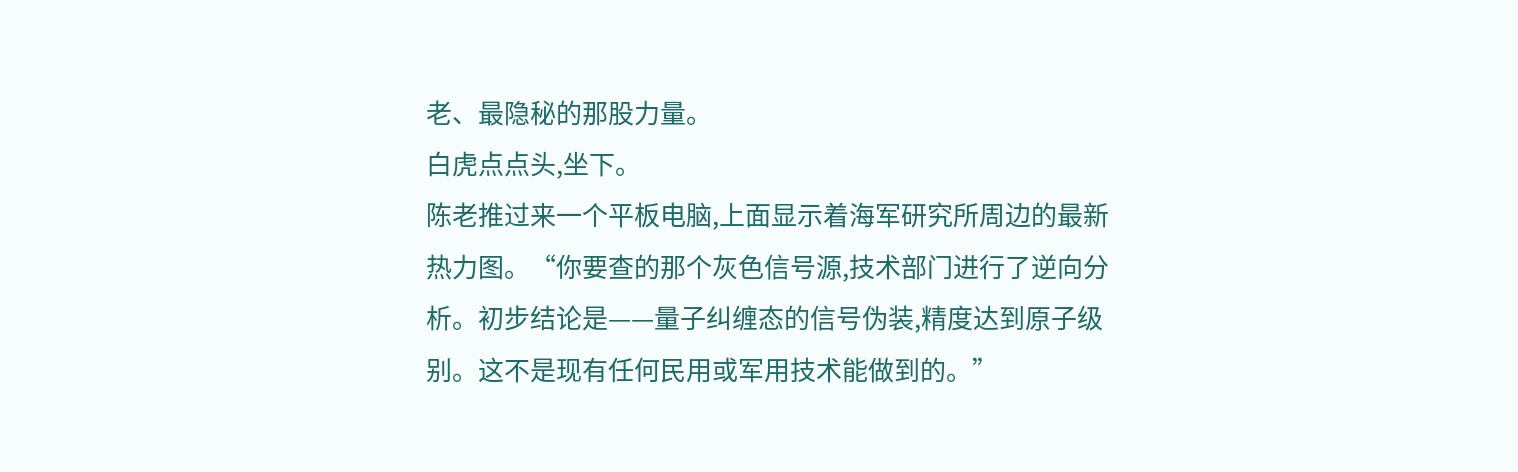老、最隐秘的那股力量。
白虎点点头,坐下。
陈老推过来一个平板电脑,上面显示着海军研究所周边的最新热力图。“你要查的那个灰色信号源,技术部门进行了逆向分析。初步结论是——量子纠缠态的信号伪装,精度达到原子级别。这不是现有任何民用或军用技术能做到的。”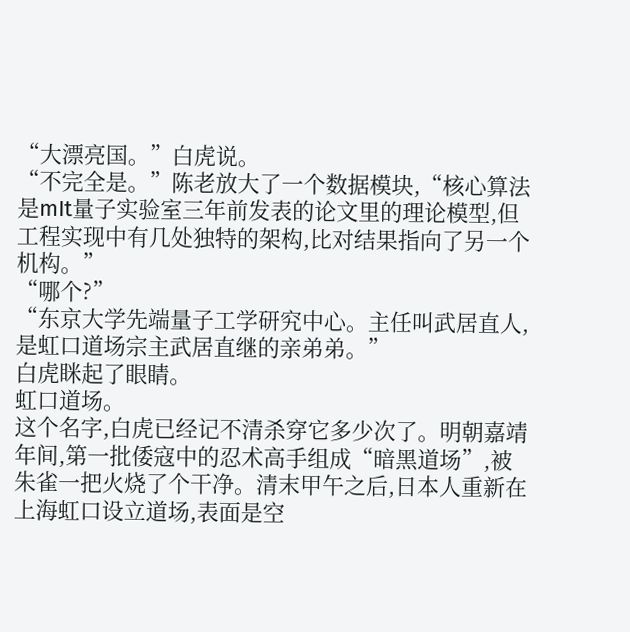“大漂亮国。”白虎说。
“不完全是。”陈老放大了一个数据模块,“核心算法是mIt量子实验室三年前发表的论文里的理论模型,但工程实现中有几处独特的架构,比对结果指向了另一个机构。”
“哪个?”
“东京大学先端量子工学研究中心。主任叫武居直人,是虹口道场宗主武居直继的亲弟弟。”
白虎眯起了眼睛。
虹口道场。
这个名字,白虎已经记不清杀穿它多少次了。明朝嘉靖年间,第一批倭寇中的忍术高手组成“暗黑道场”,被朱雀一把火烧了个干净。清末甲午之后,日本人重新在上海虹口设立道场,表面是空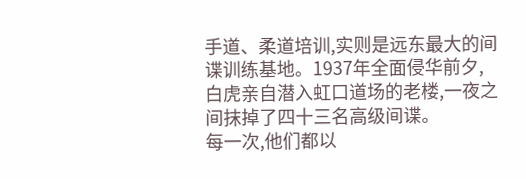手道、柔道培训,实则是远东最大的间谍训练基地。1937年全面侵华前夕,白虎亲自潜入虹口道场的老楼,一夜之间抹掉了四十三名高级间谍。
每一次,他们都以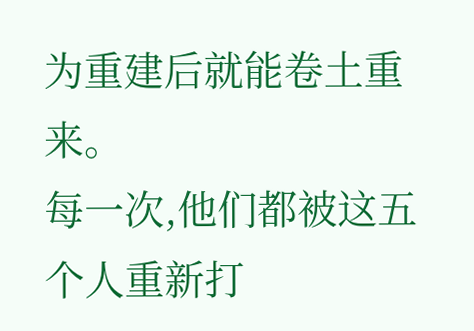为重建后就能卷土重来。
每一次,他们都被这五个人重新打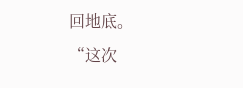回地底。
“这次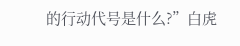的行动代号是什么?”白虎